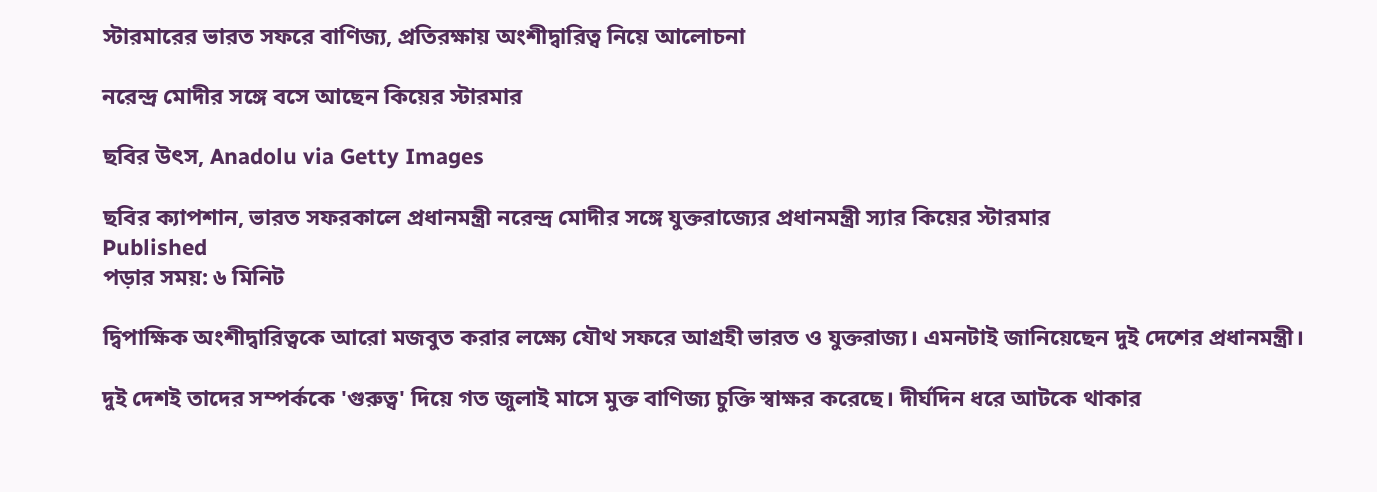স্টারমারের ভারত সফরে বাণিজ্য, প্রতিরক্ষায় অংশীদ্বারিত্ব নিয়ে আলোচনা

নরেন্দ্র মোদীর সঙ্গে বসে আছেন কিয়ের স্টারমার

ছবির উৎস, Anadolu via Getty Images

ছবির ক্যাপশান, ভারত সফরকালে প্রধানমন্ত্রী নরেন্দ্র মোদীর সঙ্গে যুক্তরাজ্যের প্রধানমন্ত্রী স্যার কিয়ের স্টারমার
Published
পড়ার সময়: ৬ মিনিট

দ্বিপাক্ষিক অংশীদ্বারিত্বকে আরো মজবুত করার লক্ষ্যে যৌথ সফরে আগ্রহী ভারত ও যুক্তরাজ্য। এমনটাই জানিয়েছেন দুই দেশের প্রধানমন্ত্রী।

দুই দেশই তাদের সম্পর্ককে 'গুরুত্ব' দিয়ে গত জুলাই মাসে মুক্ত বাণিজ্য চুক্তি স্বাক্ষর করেছে। দীর্ঘদিন ধরে আটকে থাকার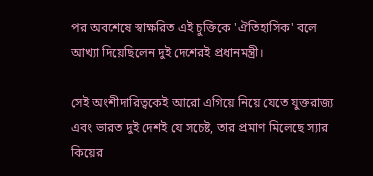পর অবশেষে স্বাক্ষরিত এই চুক্তিকে 'ঐতিহাসিক' বলে আখ্যা দিয়েছিলেন দুই দেশেরই প্রধানমন্ত্রী।

সেই অংশীদারিত্বকেই আরো এগিয়ে নিয়ে যেতে যুক্তরাজ্য এবং ভারত দুই দেশই যে সচেষ্ট, তার প্রমাণ মিলেছে স্যার কিয়ের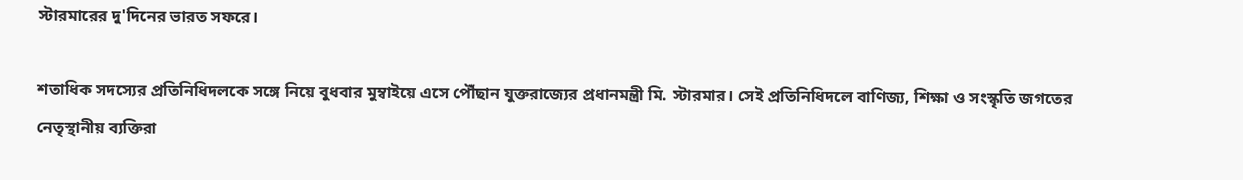স্টারমারের দু'দিনের ভারত সফরে।

শতাধিক সদস্যের প্রতিনিধিদলকে সঙ্গে নিয়ে বুধবার মুম্বাইয়ে এসে পৌঁছান যুক্তরাজ্যের প্রধানমন্ত্রী মি. স্টারমার। সেই প্রতিনিধিদলে বাণিজ্য, শিক্ষা ও সংস্কৃতি জগতের নেতৃস্থানীয় ব্যক্তিরা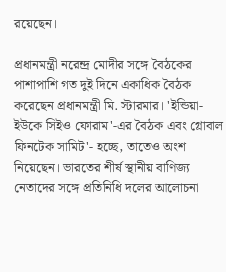রয়েছেন।

প্রধানমন্ত্রী নরেন্দ্র মোদীর সঙ্গে বৈঠকের পাশাপাশি গত দুই দিনে একাধিক বৈঠক করেছেন প্রধানমন্ত্রী মি. স্টারমার। 'ইন্ডিয়া-ইউকে সিইও ফোরাম'-এর বৈঠক এবং গ্লোবাল ফিনটেক সামিট'- হচ্ছে, তাতেও অংশ নিয়েছেন। ভারতের শীর্ষ স্থানীয় বাণিজ্য নেতাদের সঙ্গে প্রতিনিধি দলের আলোচনা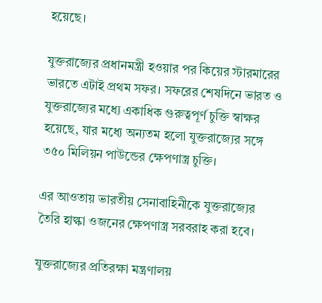হয়েছে।

যুক্তরাজ্যের প্রধানমন্ত্রী হওয়ার পর কিয়ের স্টারমারের ভারতে এটাই প্রথম সফর। সফরের শেষদিনে ভারত ও যুক্তরাজ্যের মধ্যে একাধিক গুরুত্বপূর্ণ চুক্তি স্বাক্ষর হয়েছে, যার মধ্যে অন্যতম হলো যুক্তরাজ্যের সঙ্গে ৩৫০ মিলিয়ন পাউন্ডের ক্ষেপণাস্ত্র চুক্তি।

এর আওতায় ভারতীয় সেনাবাহিনীকে যুক্তরাজ্যের তৈরি হাল্কা ওজনের ক্ষেপণাস্ত্র সরবরাহ করা হবে।

যুক্তরাজ্যের প্রতিরক্ষা মন্ত্রণালয়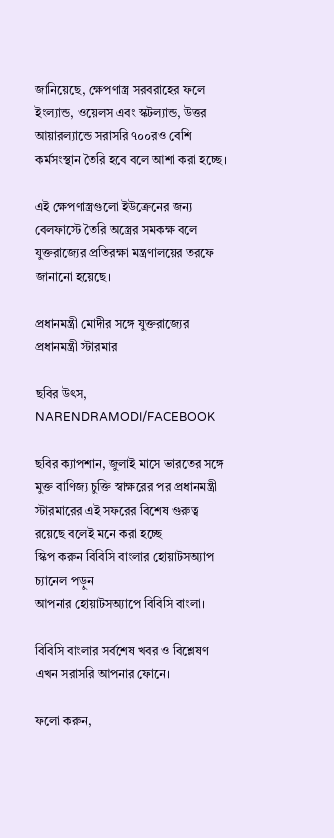জানিয়েছে, ক্ষেপণাস্ত্র সরবরাহের ফলে ইংল্যান্ড, ওয়েলস এবং স্কটল্যান্ড, উত্তর আয়ারল্যান্ডে সরাসরি ৭০০রও বেশি কর্মসংস্থান তৈরি হবে বলে আশা করা হচ্ছে।

এই ক্ষেপণাস্ত্রগুলো ইউক্রেনের জন্য বেলফাস্টে তৈরি অস্ত্রের সমকক্ষ বলে যুক্তরাজ্যের প্রতিরক্ষা মন্ত্রণালয়ের তরফে জানানো হয়েছে।

প্রধানমন্ত্রী মোদীর সঙ্গে যুক্তরাজ্যের প্রধানমন্ত্রী স্টারমার

ছবির উৎস, NARENDRAMODI/FACEBOOK

ছবির ক্যাপশান, জুলাই মাসে ভারতের সঙ্গে মুক্ত বাণিজ্য চুক্তি স্বাক্ষরের পর প্রধানমন্ত্রী স্টারমারের এই সফরের বিশেষ গুরুত্ব রয়েছে বলেই মনে করা হচ্ছে
স্কিপ করুন বিবিসি বাংলার হোয়াটসঅ্যাপ চ্যানেল পড়ুন
আপনার হোয়াটসঅ্যাপে বিবিসি বাংলা।

বিবিসি বাংলার সর্বশেষ খবর ও বিশ্লেষণ এখন সরাসরি আপনার ফোনে।

ফলো করুন,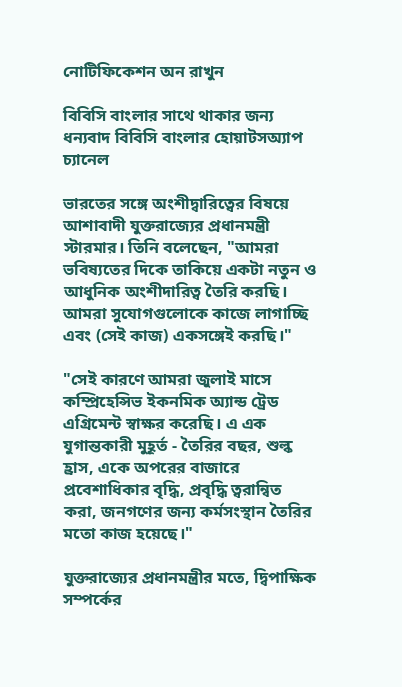নোটিফিকেশন অন রাখুন

বিবিসি বাংলার সাথে থাকার জন্য ধন্যবাদ বিবিসি বাংলার হোয়াটসঅ্যাপ চ্যানেল

ভারতের সঙ্গে অংশীদ্বারিত্বের বিষয়ে আশাবাদী যুক্তরাজ্যের প্রধানমন্ত্রী স্টারমার। তিনি বলেছেন, "আমরা ভবিষ্যতের দিকে তাকিয়ে একটা নতুন ও আধুনিক অংশীদারিত্ব তৈরি করছি। আমরা সুযোগগুলোকে কাজে লাগাচ্ছি এবং (সেই কাজ) একসঙ্গেই করছি।"

"সেই কারণে আমরা জুলাই মাসে কম্প্রিহেন্সিভ ইকনমিক অ্যান্ড ট্রেড এগ্রিমেন্ট স্বাক্ষর করেছি। এ এক যুগান্তকারী মুহূর্ত - তৈরির বছর, শুল্ক হ্রাস, একে অপরের বাজারে প্রবেশাধিকার বৃদ্ধি, প্রবৃদ্ধি ত্বরান্বিত করা, জনগণের জন্য কর্মসংস্থান তৈরির মতো কাজ হয়েছে।"

যুক্তরাজ্যের প্রধানমন্ত্রীর মতে, দ্বিপাক্ষিক সম্পর্কের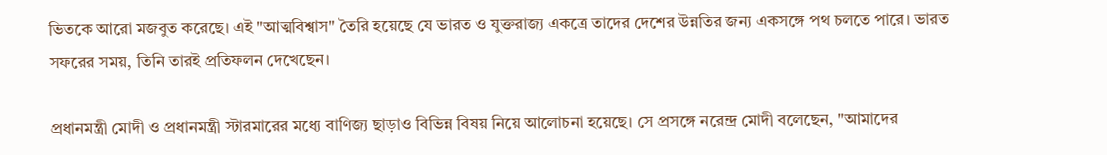ভিতকে আরো মজবুত করেছে। এই "আত্মবিশ্বাস" তৈরি হয়েছে যে ভারত ও যুক্তরাজ্য একত্রে তাদের দেশের উন্নতির জন্য একসঙ্গে পথ চলতে পারে। ভারত সফরের সময়, তিনি তারই প্রতিফলন দেখেছেন।

প্রধানমন্ত্রী মোদী ও প্রধানমন্ত্রী স্টারমারের মধ্যে বাণিজ্য ছাড়াও বিভিন্ন বিষয় নিয়ে আলোচনা হয়েছে। সে প্রসঙ্গে নরেন্দ্র মোদী বলেছেন, "আমাদের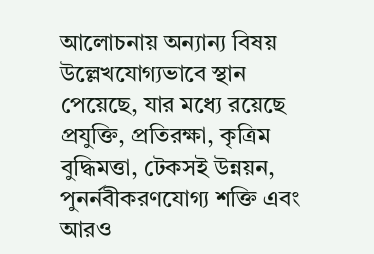আলোচনায় অন্যান্য বিষয় উল্লেখযোগ্যভাবে স্থান পেয়েছে, যার মধ্যে রয়েছে প্রযুক্তি, প্রতিরক্ষা, কৃত্রিম বুদ্ধিমত্তা, টেকসই উন্নয়ন, পুনর্নবীকরণযোগ্য শক্তি এবং আরও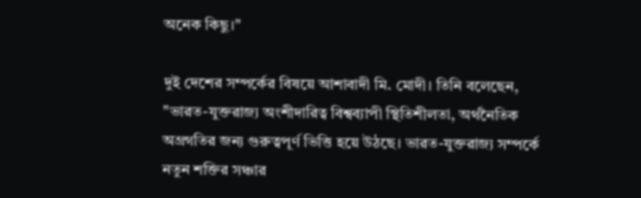অনেক কিছু।"

দুই দেশের সম্পর্কের বিষয়ে আশাবাদী মি. মোদী। তিনি বলেছেন, "ভারত-যুক্তরাজ্য অংশীদারিত্ব বিশ্বব্যাপী স্থিতিশীলতা, অর্থনৈতিক অগ্রগতির জন্য গুরুত্বপূর্ণ ভিত্তি হয়ে উঠছে। ভারত-যুক্তরাজ্য সম্পর্কে নতুন শক্তির সঞ্চার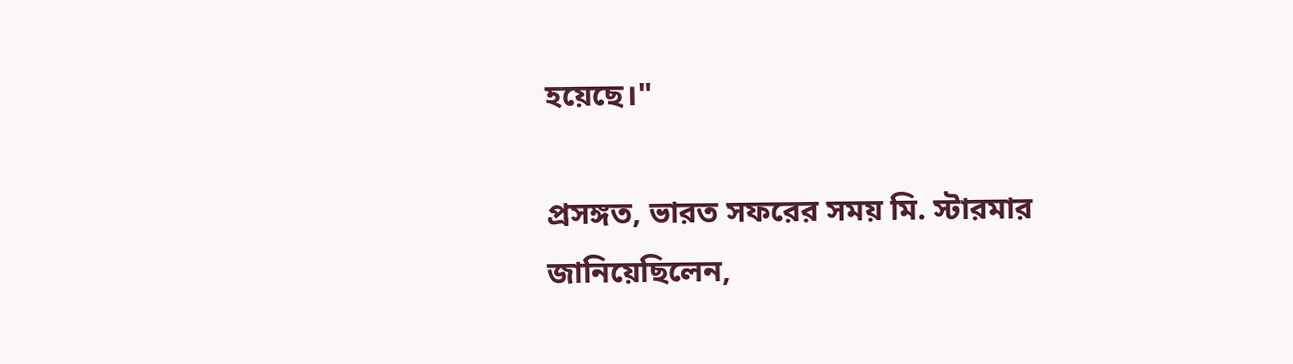হয়েছে।"

প্রসঙ্গত, ভারত সফরের সময় মি. স্টারমার জানিয়েছিলেন,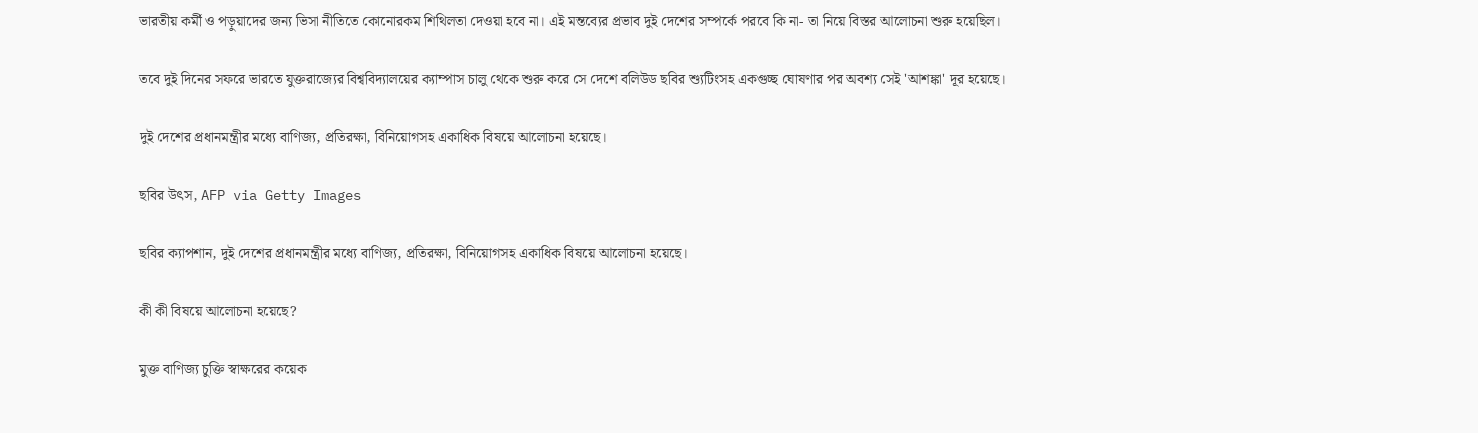ভারতীয় কর্মী ও পড়ুয়াদের জন্য ভিসা নীতিতে কোনোরকম শিথিলতা দেওয়া হবে না। এই মন্তব্যের প্রভাব দুই দেশের সম্পর্কে পরবে কি না- তা নিয়ে বিস্তর আলোচনা শুরু হয়েছিল।

তবে দুই দিনের সফরে ভারতে যুক্তরাজ্যের বিশ্ববিদ্যালয়ের ক্যাম্পাস চালু থেকে শুরু করে সে দেশে বলিউড ছবির শ্যুটিংসহ একগুচ্ছ ঘোষণার পর অবশ্য সেই 'আশঙ্কা' দূর হয়েছে।

দুই দেশের প্রধানমন্ত্রীর মধ্যে বাণিজ্য, প্রতিরক্ষা, বিনিয়োগসহ একাধিক বিষয়ে আলোচনা হয়েছে।

ছবির উৎস, AFP via Getty Images

ছবির ক্যাপশান, দুই দেশের প্রধানমন্ত্রীর মধ্যে বাণিজ্য, প্রতিরক্ষা, বিনিয়োগসহ একাধিক বিষয়ে আলোচনা হয়েছে।

কী কী বিষয়ে আলোচনা হয়েছে?

মুক্ত বাণিজ্য চুক্তি স্বাক্ষরের কয়েক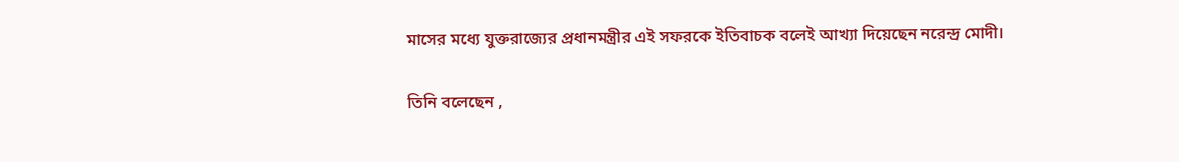মাসের মধ্যে যুক্তরাজ্যের প্রধানমন্ত্রীর এই সফরকে ইতিবাচক বলেই আখ্যা দিয়েছেন নরেন্দ্র মোদী।

তিনি বলেছেন ,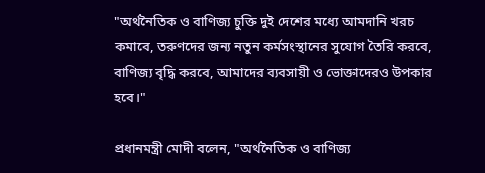"অর্থনৈতিক ও বাণিজ্য চুক্তি দুই দেশের মধ্যে আমদানি খরচ কমাবে, তরুণদের জন্য নতুন কর্মসংস্থানের সুযোগ তৈরি করবে, বাণিজ্য বৃদ্ধি করবে, আমাদের ব্যবসায়ী ও ভোক্তাদেরও উপকার হবে।"

প্রধানমন্ত্রী মোদী বলেন, "অর্থনৈতিক ও বাণিজ্য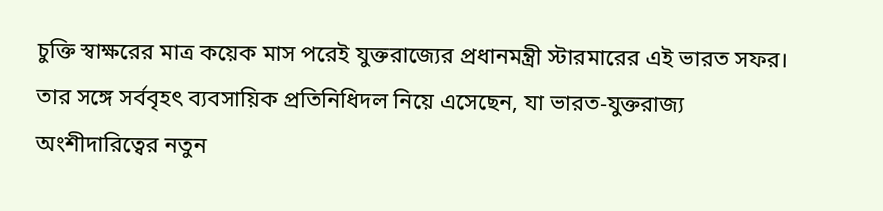চুক্তি স্বাক্ষরের মাত্র কয়েক মাস পরেই যুক্তরাজ্যের প্রধানমন্ত্রী স্টারমারের এই ভারত সফর। তার সঙ্গে সর্ববৃহৎ ব্যবসায়িক প্রতিনিধিদল নিয়ে এসেছেন, যা ভারত-যুক্তরাজ্য অংশীদারিত্বের নতুন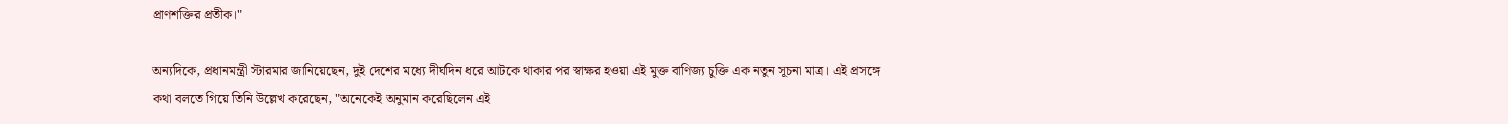প্রাণশক্তির প্রতীক।"

অন্যদিকে, প্রধানমন্ত্রী স্টারমার জানিয়েছেন, দুই দেশের মধ্যে দীর্ঘদিন ধরে আটকে থাকার পর স্বাক্ষর হওয়া এই মুক্ত বাণিজ্য চুক্তি এক নতুন সূচনা মাত্র। এই প্রসঙ্গে কথা বলতে গিয়ে তিনি উল্লেখ করেছেন, "অনেকেই অনুমান করেছিলেন এই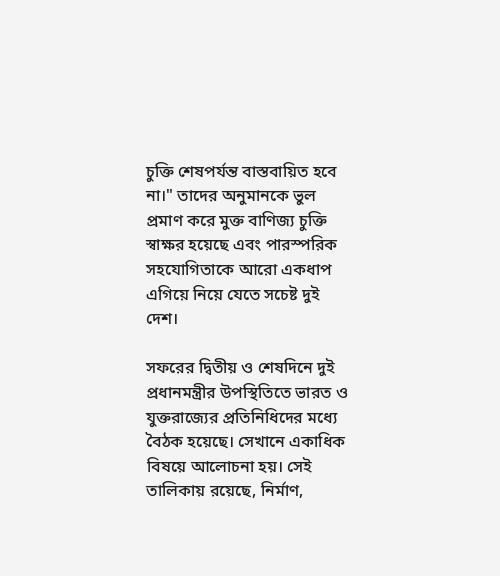চুক্তি শেষপর্যন্ত বাস্তবায়িত হবে না।" তাদের অনুমানকে ভুল প্রমাণ করে মুক্ত বাণিজ্য চুক্তি স্বাক্ষর হয়েছে এবং পারস্পরিক সহযোগিতাকে আরো একধাপ এগিয়ে নিয়ে যেতে সচেষ্ট দুই দেশ।

সফরের দ্বিতীয় ও শেষদিনে দুই প্রধানমন্ত্রীর উপস্থিতিতে ভারত ও যুক্তরাজ্যের প্রতিনিধিদের মধ্যে বৈঠক হয়েছে। সেখানে একাধিক বিষয়ে আলোচনা হয়। সেই তালিকায় রয়েছে, নির্মাণ,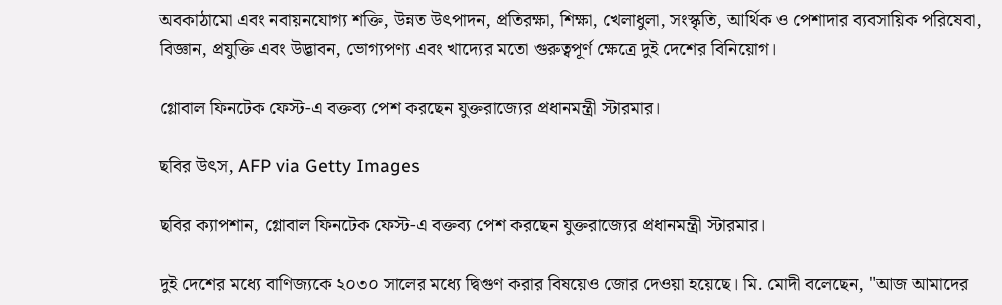অবকাঠামো এবং নবায়নযোগ্য শক্তি, উন্নত উৎপাদন, প্রতিরক্ষা, শিক্ষা, খেলাধুলা, সংস্কৃতি, আর্থিক ও পেশাদার ব্যবসায়িক পরিষেবা, বিজ্ঞান, প্রযুক্তি এবং উদ্ভাবন, ভোগ্যপণ্য এবং খাদ্যের মতো গুরুত্বপূর্ণ ক্ষেত্রে দুই দেশের বিনিয়োগ।

গ্লোবাল ফিনটেক ফেস্ট-এ বক্তব্য পেশ করছেন যুক্তরাজ্যের প্রধানমন্ত্রী স্টারমার।

ছবির উৎস, AFP via Getty Images

ছবির ক্যাপশান, গ্লোবাল ফিনটেক ফেস্ট-এ বক্তব্য পেশ করছেন যুক্তরাজ্যের প্রধানমন্ত্রী স্টারমার।

দুই দেশের মধ্যে বাণিজ্যকে ২০৩০ সালের মধ্যে দ্বিগুণ করার বিষয়েও জোর দেওয়া হয়েছে। মি. মোদী বলেছেন, "আজ আমাদের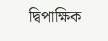দ্বিপাক্ষিক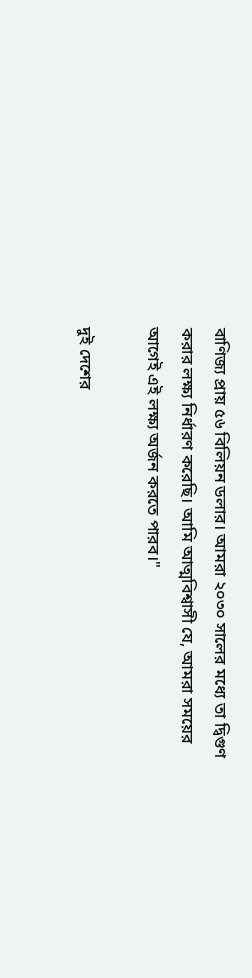বাণিজ্য প্রায় ৫৬ বিলিয়ন ডলার। আমরা ২০৩০ সালের মধ্যে তা দ্বিগুণ করার লক্ষ্য নির্ধারণ করেছি। আমি আত্মবিশ্বাসী যে, আমরা সময়ের আগেই এই লক্ষ্য অর্জন করতে পারব।"

দুই দেশের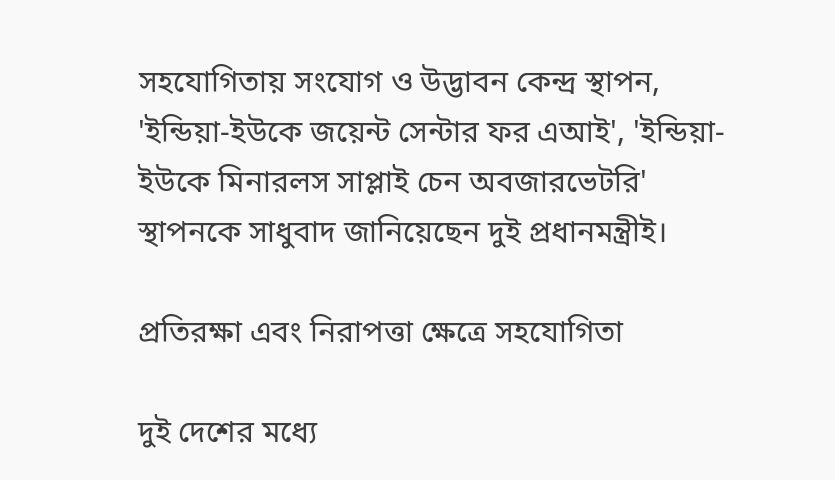সহযোগিতায় সংযোগ ও উদ্ভাবন কেন্দ্র স্থাপন, 'ইন্ডিয়া-ইউকে জয়েন্ট সেন্টার ফর এআই', 'ইন্ডিয়া-ইউকে মিনারলস সাপ্লাই চেন অবজারভেটরি' স্থাপনকে সাধুবাদ জানিয়েছেন দুই প্রধানমন্ত্রীই।

প্রতিরক্ষা এবং নিরাপত্তা ক্ষেত্রে সহযোগিতা

দুই দেশের মধ্যে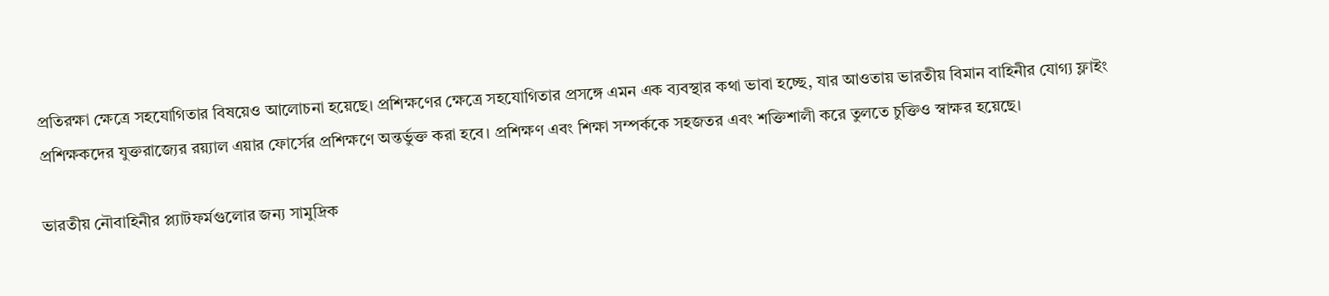প্রতিরক্ষা ক্ষেত্রে সহযোগিতার বিষয়েও আলোচনা হয়েছে। প্রশিক্ষণের ক্ষেত্রে সহযোগিতার প্রসঙ্গে এমন এক ব্যবস্থার কথা ভাবা হচ্ছে, যার আওতায় ভারতীয় বিমান বাহিনীর যোগ্য ফ্লাইং প্রশিক্ষকদের যুক্তরাজ্যের রয়্যাল এয়ার ফোর্সের প্রশিক্ষণে অন্তর্ভুক্ত করা হবে। প্রশিক্ষণ এবং শিক্ষা সম্পর্ককে সহজতর এবং শক্তিশালী করে তুলতে চুক্তিও স্বাক্ষর হয়েছে।

ভারতীয় নৌবাহিনীর প্ল্যাটফর্মগুলোর জন্য সামুদ্রিক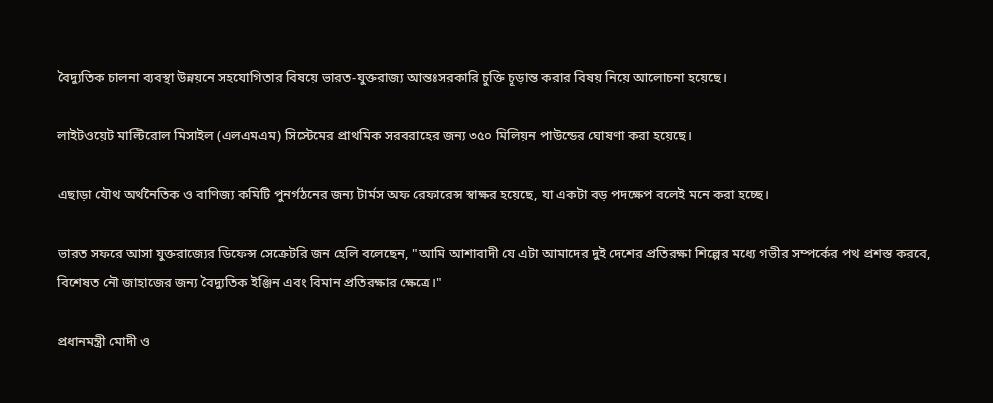বৈদ্যুতিক চালনা ব্যবস্থা উন্নয়নে সহযোগিতার বিষয়ে ভারত-যুক্তরাজ্য আন্তঃসরকারি চুক্তি চূড়ান্ত করার বিষয় নিয়ে আলোচনা হয়েছে।

লাইটওয়েট মাল্টিরোল মিসাইল (এলএমএম) সিস্টেমের প্রাথমিক সরবরাহের জন্য ৩৫০ মিলিয়ন পাউন্ডের ঘোষণা করা হয়েছে।

এছাড়া যৌথ অর্থনৈতিক ও বাণিজ্য কমিটি পুনর্গঠনের জন্য টার্মস অফ রেফারেন্স স্বাক্ষর হয়েছে, যা একটা বড় পদক্ষেপ বলেই মনে করা হচ্ছে।

ভারত সফরে আসা যুক্তরাজ্যের ডিফেন্স সেক্রেটরি জন হেলি বলেছেন, "আমি আশাবাদী যে এটা আমাদের দুই দেশের প্রতিরক্ষা শিল্পের মধ্যে গভীর সম্পর্কের পথ প্রশস্ত করবে, বিশেষত নৌ জাহাজের জন্য বৈদ্যুতিক ইঞ্জিন এবং বিমান প্রতিরক্ষার ক্ষেত্রে।"

প্রধানমন্ত্রী মোদী ও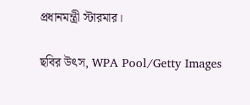প্রধানমন্ত্রী স্টারমার।

ছবির উৎস, WPA Pool/Getty Images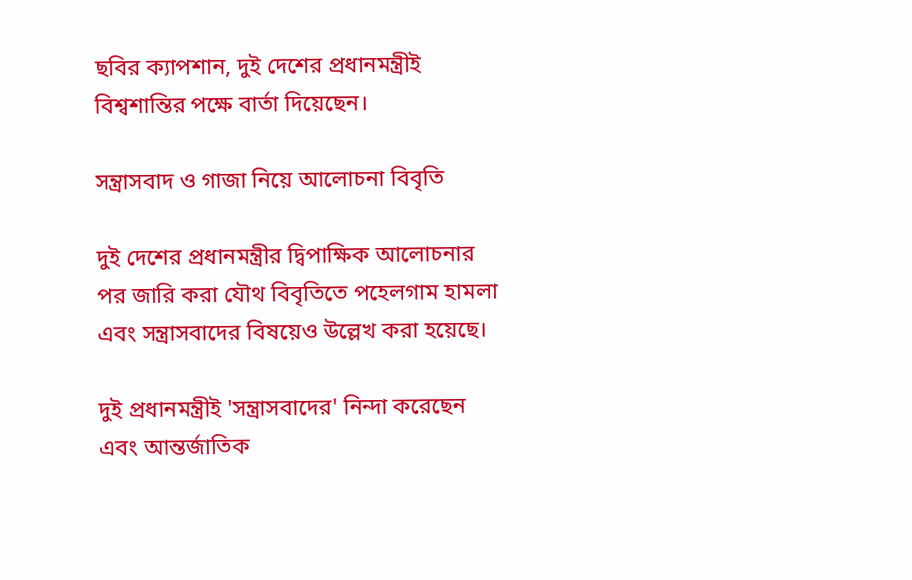ছবির ক্যাপশান, দুই দেশের প্রধানমন্ত্রীই বিশ্বশান্তির পক্ষে বার্তা দিয়েছেন।

সন্ত্রাসবাদ ও গাজা নিয়ে আলোচনা বিবৃতি

দুই দেশের প্রধানমন্ত্রীর দ্বিপাক্ষিক আলোচনার পর জারি করা যৌথ বিবৃতিতে পহেলগাম হামলা এবং সন্ত্রাসবাদের বিষয়েও উল্লেখ করা হয়েছে।

দুই প্রধানমন্ত্রীই 'সন্ত্রাসবাদের' নিন্দা করেছেন এবং আন্তর্জাতিক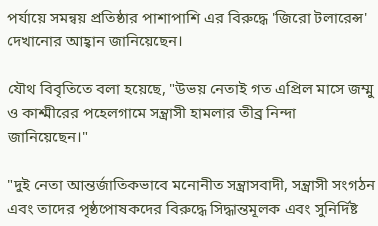পর্যায়ে সমন্বয় প্রতিষ্ঠার পাশাপাশি এর বিরুদ্ধে 'জিরো টলারেন্স' দেখানোর আহ্বান জানিয়েছেন।

যৌথ বিবৃতিতে বলা হয়েছে, "উভয় নেতাই গত এপ্রিল মাসে জম্মু ও কাশ্মীরের পহেলগামে সন্ত্রাসী হামলার তীব্র নিন্দা জানিয়েছেন।"

"দুই নেতা আন্তর্জাতিকভাবে মনোনীত সন্ত্রাসবাদী, সন্ত্রাসী সংগঠন এবং তাদের পৃষ্ঠপোষকদের বিরুদ্ধে সিদ্ধান্তমূলক এবং সুনির্দিষ্ট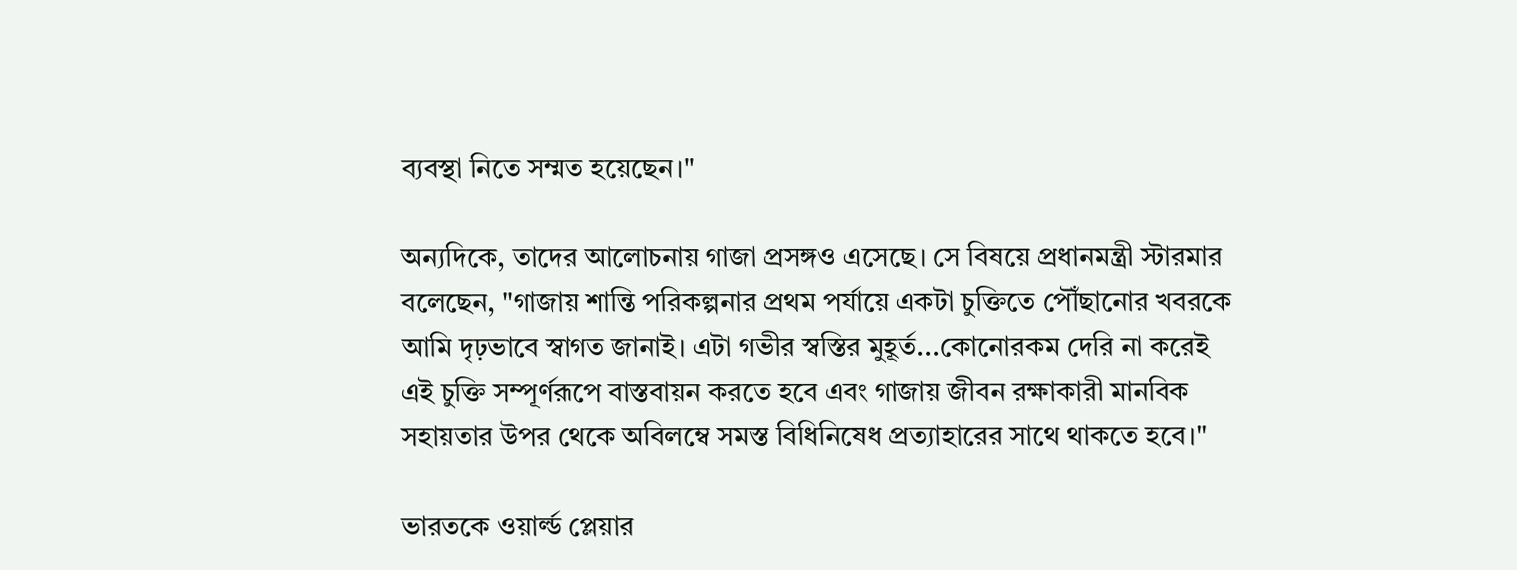ব্যবস্থা নিতে সম্মত হয়েছেন।"

অন্যদিকে, তাদের আলোচনায় গাজা প্রসঙ্গও এসেছে। সে বিষয়ে প্রধানমন্ত্রী স্টারমার বলেছেন, "গাজায় শান্তি পরিকল্পনার প্রথম পর্যায়ে একটা চুক্তিতে পৌঁছানোর খবরকে আমি দৃঢ়ভাবে স্বাগত জানাই। এটা গভীর স্বস্তির মুহূর্ত...কোনোরকম দেরি না করেই এই চুক্তি সম্পূর্ণরূপে বাস্তবায়ন করতে হবে এবং গাজায় জীবন রক্ষাকারী মানবিক সহায়তার উপর থেকে অবিলম্বে সমস্ত বিধিনিষেধ প্রত্যাহারের সাথে থাকতে হবে।"

ভারতকে ওয়ার্ল্ড প্লেয়ার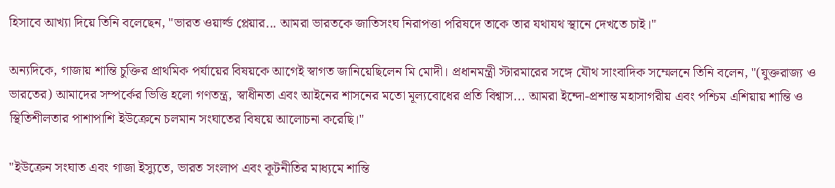হিসাবে আখ্যা দিয়ে তিনি বলেছেন, "ভারত ওয়ার্ল্ড প্লেয়ার... আমরা ভারতকে জাতিসংঘ নিরাপত্তা পরিষদে তাকে তার যথাযথ স্থানে দেখতে চাই।"

অন্যদিকে, গাজায় শান্তি চুক্তির প্রাথমিক পর্যায়ের বিষয়কে আগেই স্বাগত জানিয়েছিলেন মি মোদী। প্রধানমন্ত্রী স্টারমারের সঙ্গে যৌথ সাংবাদিক সম্মেলনে তিনি বলেন, "(যুক্তরাজ্য ও ভারতের) আমাদের সম্পর্কের ভিত্তি হলো গণতন্ত্র, স্বাধীনতা এবং আইনের শাসনের মতো মূল্যবোধের প্রতি বিশ্বাস... আমরা ইন্দো-প্রশান্ত মহাসাগরীয় এবং পশ্চিম এশিয়ায় শান্তি ও স্থিতিশীলতার পাশাপাশি ইউক্রেনে চলমান সংঘাতের বিষয়ে আলোচনা করেছি।"

"ইউক্রেন সংঘাত এবং গাজা ইস্যুতে, ভারত সংলাপ এবং কূটনীতির মাধ্যমে শান্তি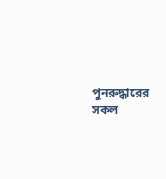পুনরুদ্ধারের সকল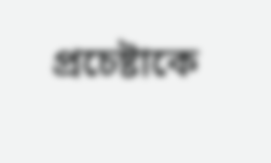প্রচেষ্টাকে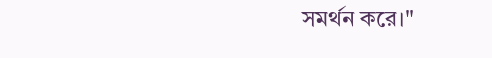সমর্থন করে।"